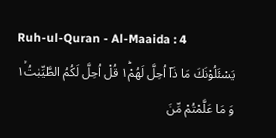Ruh-ul-Quran - Al-Maaida : 4
یَسْئَلُوْنَكَ مَا ذَاۤ اُحِلَّ لَهُمْ١ؕ قُلْ اُحِلَّ لَكُمُ الطَّیِّبٰتُ١ۙ وَ مَا عَلَّمْتُمْ مِّنَ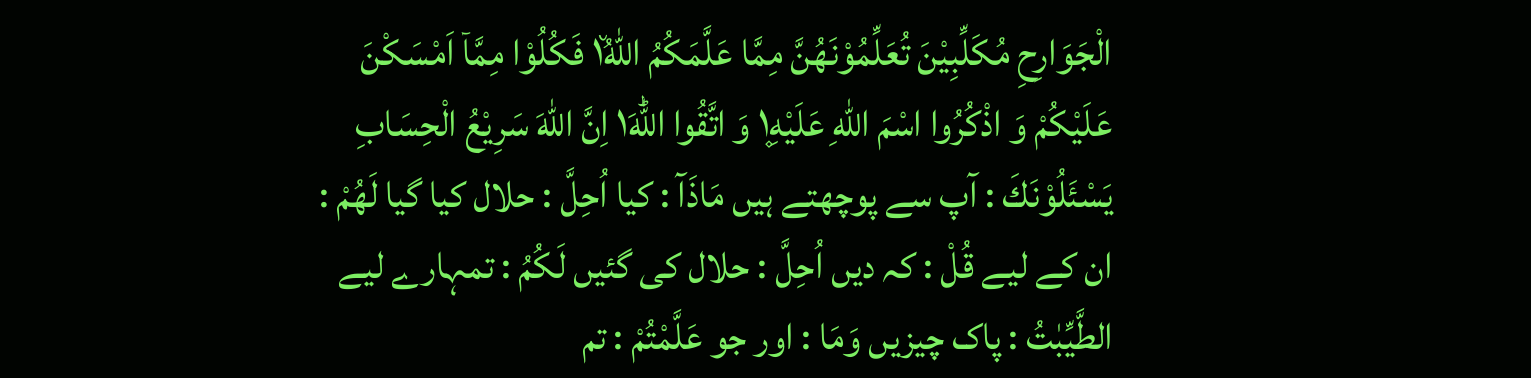الْجَوَارِحِ مُكَلِّبِیْنَ تُعَلِّمُوْنَهُنَّ مِمَّا عَلَّمَكُمُ اللّٰهُ١٘ فَكُلُوْا مِمَّاۤ اَمْسَكْنَ عَلَیْكُمْ وَ اذْكُرُوا اسْمَ اللّٰهِ عَلَیْهِ١۪ وَ اتَّقُوا اللّٰهَ١ؕ اِنَّ اللّٰهَ سَرِیْعُ الْحِسَابِ
يَسْئَلُوْنَكَ : آپ سے پوچھتے ہیں مَاذَآ : کیا اُحِلَّ : حلال کیا گیا لَهُمْ : ان کے لیے قُلْ : کہ دیں اُحِلَّ : حلال کی گئیں لَكُمُ : تمہارے لیے الطَّيِّبٰتُ : پاک چیزیں وَمَا : اور جو عَلَّمْتُمْ : تم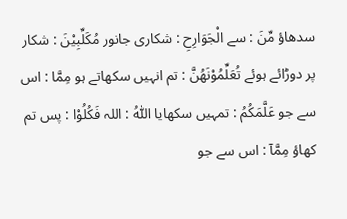سدھاؤ مِّنَ : سے الْجَوَارِحِ : شکاری جانور مُكَلِّبِيْنَ : شکار پر دوڑائے ہوئے تُعَلِّمُوْنَهُنَّ : تم انہیں سکھاتے ہو مِمَّا : اس سے جو عَلَّمَكُمُ : تمہیں سکھایا اللّٰهُ : اللہ فَكُلُوْا : پس تم کھاؤ مِمَّآ : اس سے جو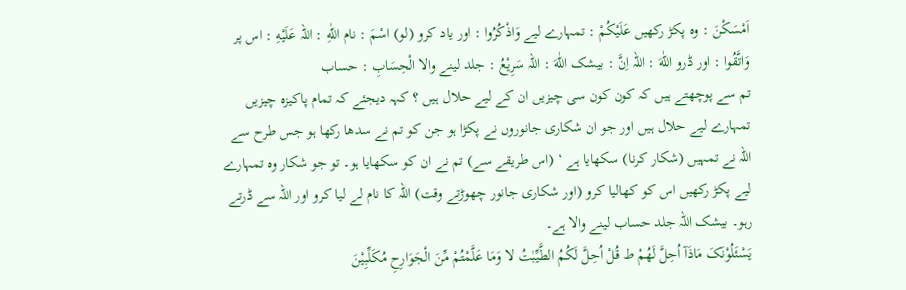اَمْسَكْنَ : وہ پکڑ رکھیں عَلَيْكُمْ : تمہارے لیے وَاذْكُرُوا : اور یاد کرو (لو) اسْمَ : نام اللّٰهِ : اللہ عَلَيْهِ : اس پر وَاتَّقُوا : اور ڈرو اللّٰهَ : اللہ اِنَّ : بیشک اللّٰهَ : اللہ سَرِيْعُ : جلد لینے والا الْحِسَابِ : حساب
تم سے پوچھتے ہیں کہ کون کون سی چیزیں ان کے لیے حلال ہیں ؟ کہہ دیجئے کہ تمام پاکیزہ چیزیں تمہارے لیے حلال ہیں اور جو ان شکاری جانوروں نے پکڑا ہو جن کو تم نے سدھا رکھا ہو جس طرح سے اللہ نے تمہیں (شکار کرنا) سکھایا ہے ‘ (اس طریقے سے) تم نے ان کو سکھایا ہو۔ تو جو شکار وہ تمہارے لیے پکڑ رکھیں اس کو کھالیا کرو (اور شکاری جانور چھوڑتے وقت) اللہ کا نام لے لیا کرو اور اللہ سے ڈرتے رہو۔ بیشک اللہ جلد حساب لینے والا ہے۔
یَسْئَلُوْنَکَ مَاذَآ اُحِلَّ لَھُمْ ط قُلْ اُحِلَّ لَکُمُ الطَّیِّبٰتُ لا وَمَا عَلَّمْتُمْ مِّنَ الْجَوَارِحِ مُکَلِّبِیْنَ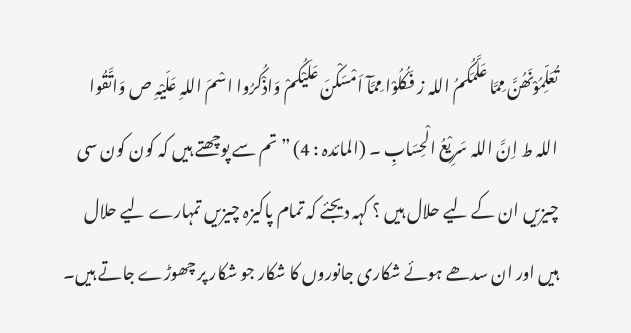تُعَلِّمُوْنَھُنَّ مِمَّا عَلَّمَکُمُ اللہ ز فَکُلُوْا مِمَّآ اَمْسَکْنَ عَلَیْکُمْ وَاذْکُرُوا اسْمَ اللہِ عَلَیْہِ ص وَاتَّقُوا اللہ ط اِنَّ اللہ سَرِیْعُ الْحِسَابِ ۔ (المائدہ : 4) ” تم سے پوچھتے ہیں کہ کون کون سی چیزیں ان کے لیے حلال ہیں ؟ کہہ دیجئے کہ تمام پاکیزہ چیزیں تمہارے لیے حلال ہیں اور ان سدھے ہوئے شکاری جانوروں کا شکار جو شکار پر چھوڑے جاتے ہیں۔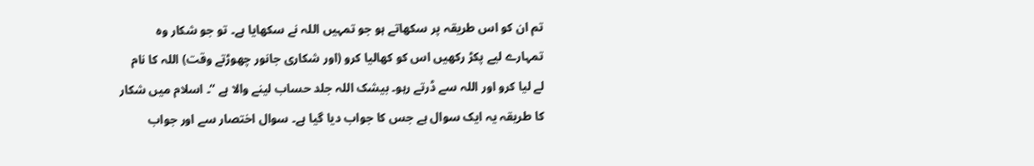تم ان کو اس طریقہ پر سکھاتے ہو جو تمہیں اللہ نے سکھایا ہے۔ تو جو شکار وہ تمہارے لیے پکڑ رکھیں اس کو کھالیا کرو (اور شکاری جانور چھوڑتے وقت) اللہ کا نام لے لیا کرو اور اللہ سے ڈرتے رہو۔ بیشک اللہ جلد حساب لینے والا ہے “۔ اسلام میں شکار کا طریقہ یہ ایک سوال ہے جس کا جواب دیا گیا ہے۔ سوال اختصار سے اور جواب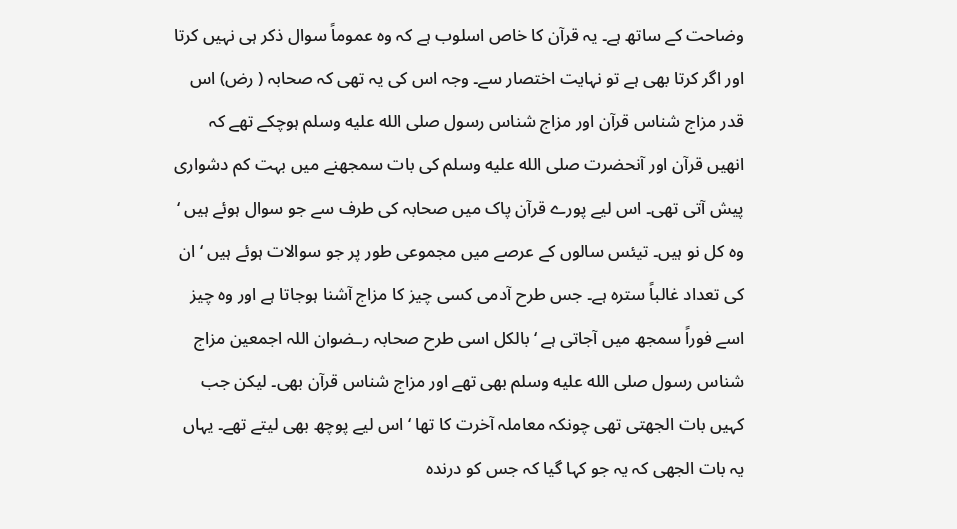وضاحت کے ساتھ ہے۔ یہ قرآن کا خاص اسلوب ہے کہ وہ عموماً سوال ذکر ہی نہیں کرتا اور اگر کرتا بھی ہے تو نہایت اختصار سے۔ وجہ اس کی یہ تھی کہ صحابہ ( رض) اس قدر مزاج شناس قرآن اور مزاج شناس رسول صلى الله عليه وسلم ہوچکے تھے کہ انھیں قرآن اور آنحضرت صلى الله عليه وسلم کی بات سمجھنے میں بہت کم دشواری پیش آتی تھی۔ اس لیے پورے قرآن پاک میں صحابہ کی طرف سے جو سوال ہوئے ہیں ‘ وہ کل نو ہیں۔ تیئس سالوں کے عرصے میں مجموعی طور پر جو سوالات ہوئے ہیں ‘ ان کی تعداد غالباً سترہ ہے۔ جس طرح آدمی کسی چیز کا مزاج آشنا ہوجاتا ہے اور وہ چیز اسے فوراً سمجھ میں آجاتی ہے ‘ بالکل اسی طرح صحابہ رـضوان اللہ اجمعین مزاج شناس رسول صلى الله عليه وسلم بھی تھے اور مزاج شناس قرآن بھی۔ لیکن جب کہیں بات الجھتی تھی چونکہ معاملہ آخرت کا تھا ‘ اس لیے پوچھ بھی لیتے تھے۔ یہاں یہ بات الجھی کہ یہ جو کہا گیا کہ جس کو درندہ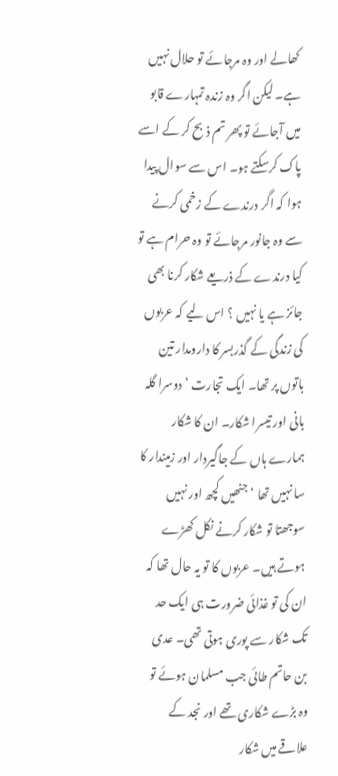کھالے اور وہ مرجائے تو حلال نہیں ہے۔ لیکن اگر وہ زندہ تمہارے قابو میں آجائے تو پھر تم ذبح کر کے اسے پاک کرسکتے ہو۔ اس سے سوال پیدا ہوا کہ اگر درندے کے زخمی کرنے سے وہ جانور مرجائے تو وہ حرام ہے تو کیا درندے کے ذریعے شکار کرنا بھی جائز ہے یا نہیں ؟ اس لیے کہ عربوں کی زندگی کے گذربسر کا دارومدار تین باتوں پر تھا۔ ایک تجارت ‘ دوسرا گلہ بانی اور تیسرا شکار۔ ان کا شکار ہمارے ہاں کے جاگیردار اور زمیندار کا سا نہیں تھا ‘ جنھیں کچھ اور نہیں سوجھتا تو شکار کرنے نکل کھڑے ہوتے ہیں۔ عربوں کا تو یہ حال تھا کہ ان کی تو غذائی ضرورت ہی ایک حد تک شکار سے پوری ہوتی تھی۔ عدی بن حاتم طائی جب مسلمان ہوئے تو وہ بڑے شکاری تھے اور نجد کے علاقے میں شکار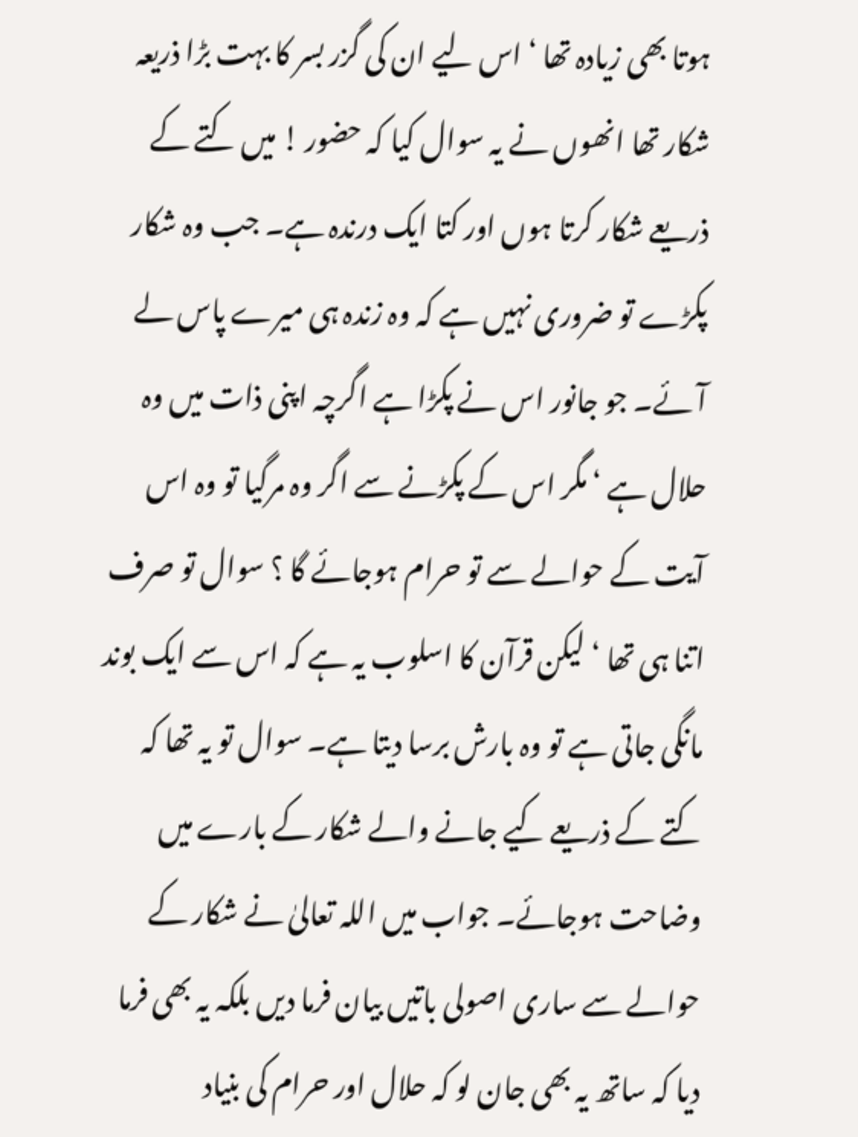ہوتا بھی زیادہ تھا ‘ اس لیے ان کی گزر بسر کا بہت بڑا ذریعہ شکار تھا انھوں نے یہ سوال کیا کہ حضور ! میں کتے کے ذریعے شکار کرتا ہوں اور کتا ایک درندہ ہے۔ جب وہ شکار پکڑے تو ضروری نہیں ہے کہ وہ زندہ ہی میرے پاس لے آئے۔ جو جانور اس نے پکڑا ہے اگرچہ اپنی ذات میں وہ حلال ہے ‘ مگر اس کے پکڑنے سے اگر وہ مرگیا تو وہ اس آیت کے حوالے سے تو حرام ہوجائے گا ؟ سوال تو صرف اتنا ہی تھا ‘ لیکن قرآن کا اسلوب یہ ہے کہ اس سے ایک بوند مانگی جاتی ہے تو وہ بارش برسا دیتا ہے۔ سوال تو یہ تھا کہ کتے کے ذریعے کیے جانے والے شکار کے بارے میں وضاحت ہوجائے۔ جواب میں اللہ تعالیٰ نے شکار کے حوالے سے ساری اصولی باتیں بیان فرما دیں بلکہ یہ بھی فرما دیا کہ ساتھ یہ بھی جان لو کہ حلال اور حرام کی بنیاد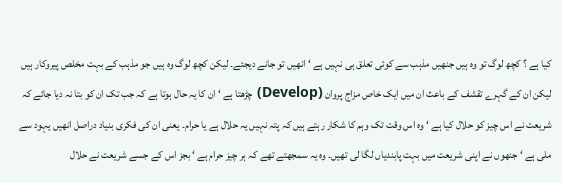کیا ہے ؟ کچھ لوگ تو وہ ہیں جنھیں مذہب سے کوئی تعلق ہی نہیں ہے ‘ انھیں تو جانے دیجئے۔ لیکن کچھ لوگ وہ ہیں جو مذہب کے بہت مخلص پیروکار ہیں لیکن ان کے گہرے تقشف کے باعث ان میں ایک خاص مزاج پروان (Develop) چڑھتا ہے ‘ ان کا یہ حال ہوتا ہے کہ جب تک ان کو بتا نہ دیا جائے کہ شریعت نے اس چیز کو حلال کیا ہے ‘ وہ اس وقت تک وہم کا شکار رہتے ہیں کہ پتہ نہیں یہ حلال ہے یا حرام۔ یعنی ان کی فکری بنیاد دراصل انھیں یہود سے ملی ہے ‘ جنھوں نے اپنی شریعت میں بہت پابندیاں لگا لی تھیں۔ وہ یہ سمجھتے تھے کہ ہر چیز حرام ہے ‘ بجز اس کے جسے شریعت نے حلال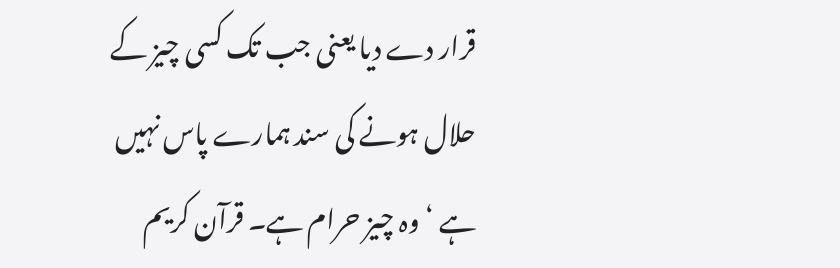قرار دے دیا یعنی جب تک کسی چیز کے حلال ہونے کی سند ہمارے پاس نہیں ہے ‘ وہ چیز حرام ہے۔ قرآن کریم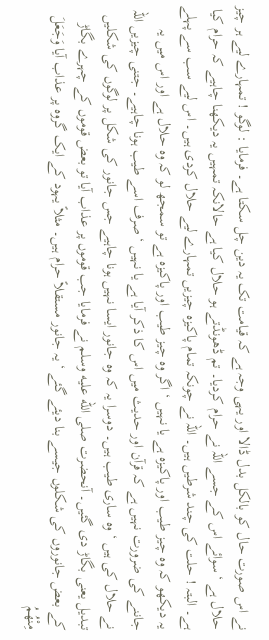نے اس صورت حال کو بالکل بدل ڈالا اور یہی وجہ ہے کہ قیامت تک یہ دین چل سکتا ہے۔ فرمایا : لوگو ! تمہارے لیے ہر چیز حلال ہے ‘ سوائے اس کے جسے اللہ نے حرام کردیا۔ تم ڈھونڈتے ہو حلال کیا ہے حالانکہ تمہیں یہ دیکھنا چاہیے کہ حرام کیا ہے۔ البتہ ! حلت کی چند شرطیں ہیں۔ اللہ نے چونکہ تمام پاکیزہ چیزیں تمہارے لیے حلال کردی ہیں۔ اس لیے سب سے پہلے یہ دیکھو کہ وہ چیز طیب اور پاکیزہ ہے یا نہیں ‘ اگر وہ چیز طیب اور پاکیزہ ہے تو سمجھ لو کہ وہ حلال ہے اور اس میں یہ جاننے کی ضرورت نہیں ہے کہ قرآن اور حدیث میں اس کا ذکر آیا ہے یا نہیں ‘ صرف اسے طیب ہونا چاہیے۔ جتنی چیزیں اللہ نے حلال کی ہیں ‘ وہ ساری طیب ہیں۔ دوسرا یہ کہ وہ جانور ایسا نہیں ہونا چاہیے جس جانور کی شکل پر لوگوں کی شکلیں تبدیل یعنی بگاڑ دی گئیں۔ آنحضرت صلى الله عليه وسلم نے فرمایا جب قوموں پر عذاب آیا تو بعض قوموں کے چہرے بگاڑ کے بعض جانوروں کی شکلوں جیسے بنا دیئے گئے ‘ یہ جانور مستقلاً حرام ہیں۔ مثلاً یہود کے ایک گروہ پر عذاب آیا وَجَعَلَ مِنْھُمُ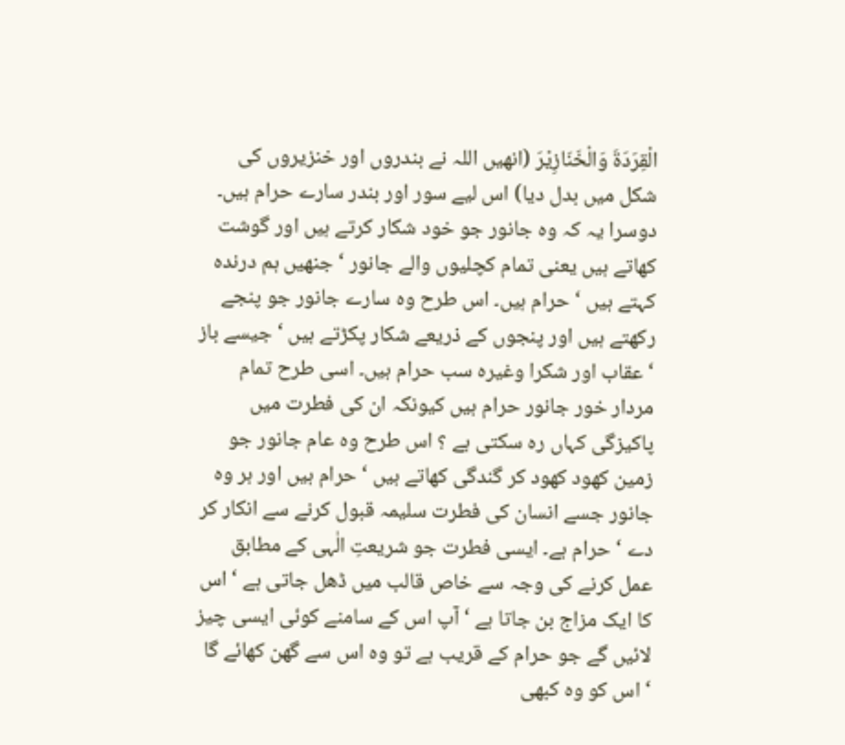الْقِرَدَۃَ وَالْخَنَازِیْرَ (انھیں اللہ نے بندروں اور خنزیروں کی شکل میں بدل دیا) اس لیے سور اور بندر سارے حرام ہیں۔ دوسرا یہ کہ وہ جانور جو خود شکار کرتے ہیں اور گوشت کھاتے ہیں یعنی تمام کچلیوں والے جانور ‘ جنھیں ہم درندہ کہتے ہیں ‘ حرام ہیں۔ اس طرح وہ سارے جانور جو پنجے رکھتے ہیں اور پنجوں کے ذریعے شکار پکڑتے ہیں ‘ جیسے باز ‘ عقاب اور شکرا وغیرہ سب حرام ہیں۔ اسی طرح تمام مردار خور جانور حرام ہیں کیونکہ ان کی فطرت میں پاکیزگی کہاں رہ سکتی ہے ؟ اس طرح وہ عام جانور جو زمین کھود کھود کر گندگی کھاتے ہیں ‘ حرام ہیں اور ہر وہ جانور جسے انسان کی فطرت سلیمہ قبول کرنے سے انکار کر دے ‘ حرام ہے۔ ایسی فطرت جو شریعتِ الٰہی کے مطابق عمل کرنے کی وجہ سے خاص قالب میں ڈھل جاتی ہے ‘ اس کا ایک مزاج بن جاتا ہے ‘ آپ اس کے سامنے کوئی ایسی چیز لائیں گے جو حرام کے قریب ہے تو وہ اس سے گھن کھائے گا ‘ اس کو وہ کبھی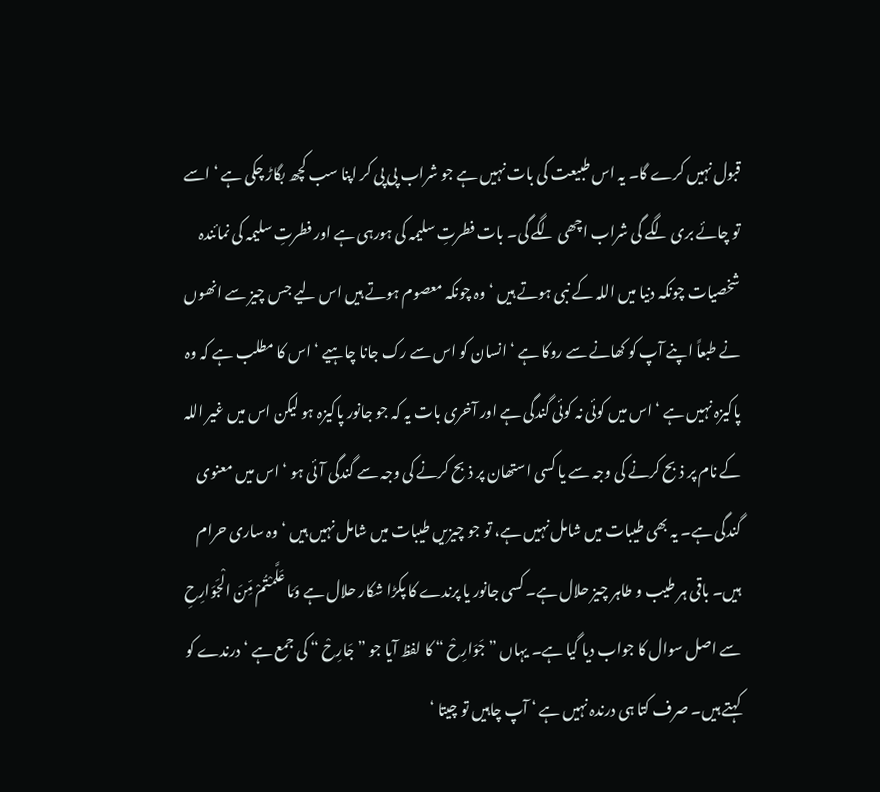قبول نہیں کرے گا۔ یہ اس طبیعت کی بات نہیں ہے جو شراب پی پی کر اپنا سب کچھ بگاڑ چکی ہے ‘ اسے تو چائے بری لگے گی شراب اچھی لگے گی۔ بات فطرتِ سلیمہ کی ہورہی ہے اور فطرتِ سلیمہ کی نمائندہ شخصیات چونکہ دنیا میں اللہ کے نبی ہوتے ہیں ‘ وہ چونکہ معصوم ہوتے ہیں اس لیے جس چیز سے انھوں نے طبعاً اپنے آپ کو کھانے سے روکا ہے ‘ انسان کو اس سے رک جانا چاہیے ‘ اس کا مطلب ہے کہ وہ پاکیزہ نہیں ہے ‘ اس میں کوئی نہ کوئی گندگی ہے اور آخری بات یہ کہ جو جانور پاکیزہ ہو لیکن اس میں غیر اللہ کے نام پر ذبح کرنے کی وجہ سے یا کسی استھان پر ذبح کرنے کی وجہ سے گندگی آئی ہو ‘ اس میں معنوی گندگی ہے۔ یہ بھی طیبات میں شامل نہیں ہے، تو جو چیزیں طیبات میں شامل نہیں ہیں ‘ وہ ساری حرام ہیں۔ باقی ہر طیب و طاہر چیز حلال ہے۔ کسی جانور یا پرندے کا پکڑا شکار حلال ہے وَمَا عَلَّمْتُمْ مِّنَ الْجَوَارِحِ سے اصل سوال کا جواب دیا گیا ہے۔ یہاں ” جَوَارِحْ “ کا لفظ آیا جو ” جَارِحْ “ کی جمع ہے ‘ درندے کو کہتے ہیں۔ صرف کتا ہی درندہ نہیں ہے ‘ آپ چاہیں تو چیتا ‘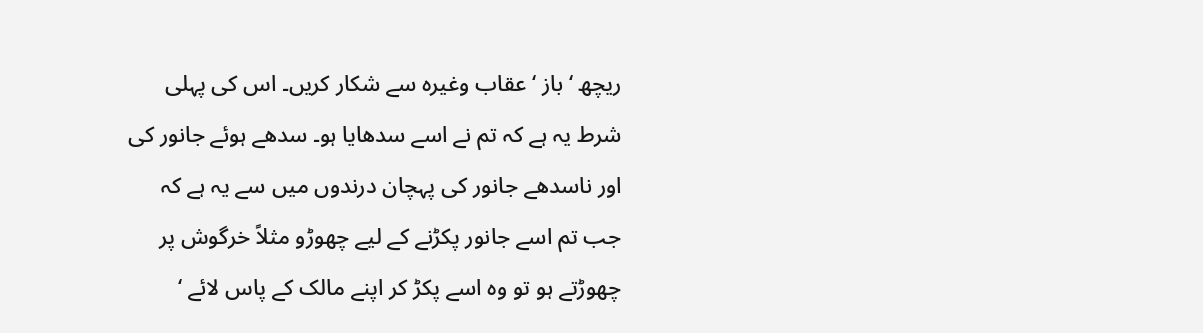ریچھ ‘ باز ‘ عقاب وغیرہ سے شکار کریں۔ اس کی پہلی شرط یہ ہے کہ تم نے اسے سدھایا ہو۔ سدھے ہوئے جانور کی اور ناسدھے جانور کی پہچان درندوں میں سے یہ ہے کہ جب تم اسے جانور پکڑنے کے لیے چھوڑو مثلاً خرگوش پر چھوڑتے ہو تو وہ اسے پکڑ کر اپنے مالک کے پاس لائے ‘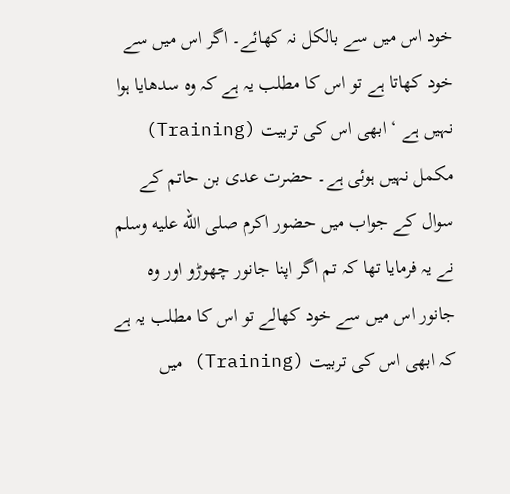خود اس میں سے بالکل نہ کھائے۔ اگر اس میں سے خود کھاتا ہے تو اس کا مطلب یہ ہے کہ وہ سدھایا ہوا نہیں ہے ‘ ابھی اس کی تربیت (Training) مکمل نہیں ہوئی ہے۔ حضرت عدی بن حاتم کے سوال کے جواب میں حضور اکرم صلى الله عليه وسلم نے یہ فرمایا تھا کہ تم اگر اپنا جانور چھوڑو اور وہ جانور اس میں سے خود کھالے تو اس کا مطلب یہ ہے کہ ابھی اس کی تربیت (Training) میں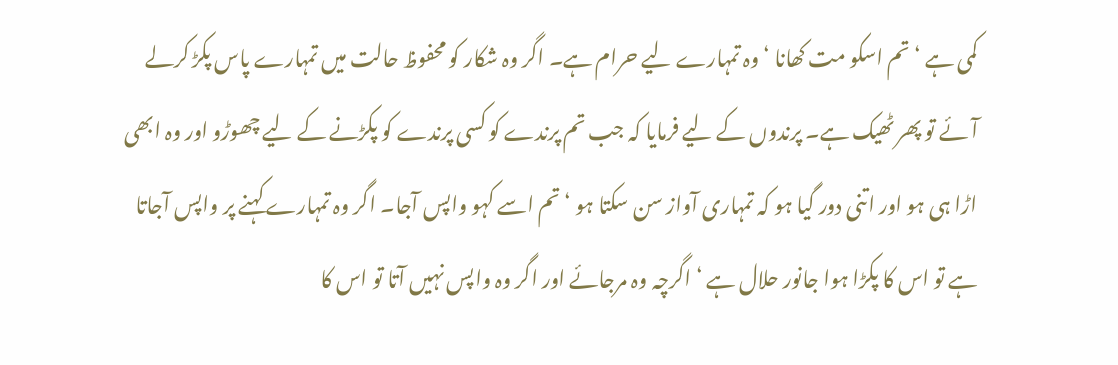کمی ہے ‘ تم اسکو مت کھانا ‘ وہ تمہارے لیے حرام ہے۔ اگر وہ شکار کو محفوظ حالت میں تمہارے پاس پکڑ کرلے آئے تو پھر ٹھیک ہے۔ پرندوں کے لیے فرمایا کہ جب تم پرندے کو کسی پرندے کو پکڑنے کے لیے چھوڑو اور وہ ابھی اڑا ہی ہو اور اتنی دور گیا ہو کہ تمہاری آواز سن سکتا ہو ‘ تم اسے کہو واپس آجا۔ اگر وہ تمہارے کہنے پر واپس آجاتا ہے تو اس کا پکڑا ہوا جانور حلال ہے ‘ اگرچہ وہ مرجائے اور اگر وہ واپس نہیں آتا تو اس کا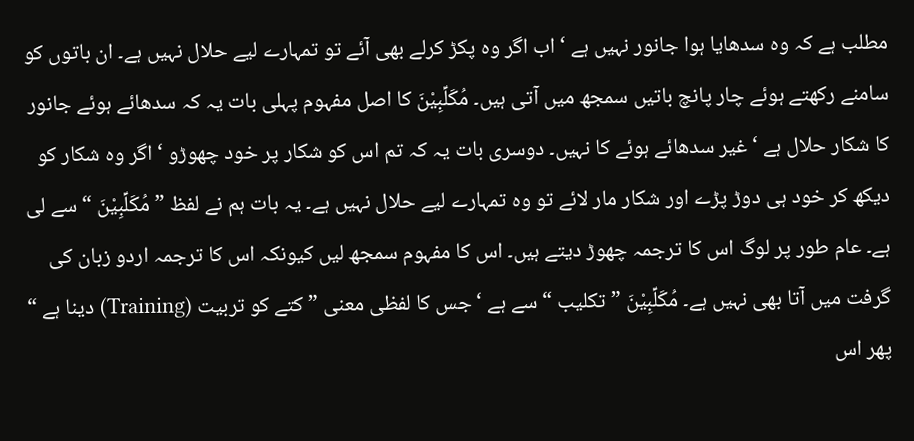مطلب ہے کہ وہ سدھایا ہوا جانور نہیں ہے ‘ اب اگر وہ پکڑ کرلے بھی آئے تو تمہارے لیے حلال نہیں ہے۔ ان باتوں کو سامنے رکھتے ہوئے چار پانچ باتیں سمجھ میں آتی ہیں۔ مُکَلِّبِیْنَ کا اصل مفہوم پہلی بات یہ کہ سدھائے ہوئے جانور کا شکار حلال ہے ‘ غیر سدھائے ہوئے کا نہیں۔ دوسری بات یہ کہ تم اس کو شکار پر خود چھوڑو ‘ اگر وہ شکار کو دیکھ کر خود ہی دوڑ پڑے اور شکار مار لائے تو وہ تمہارے لیے حلال نہیں ہے۔ یہ بات ہم نے لفظ ” مُکَلِّبِیْنَ “ سے لی ہے۔ عام طور پر لوگ اس کا ترجمہ چھوڑ دیتے ہیں۔ اس کا مفہوم سمجھ لیں کیونکہ اس کا ترجمہ اردو زبان کی گرفت میں آتا بھی نہیں ہے۔ مُکَلِّبِیْنَ ” تکلیب “ سے ہے ‘ جس کا لفظی معنی ” کتے کو تربیت (Training) دینا ہے “ پھر اس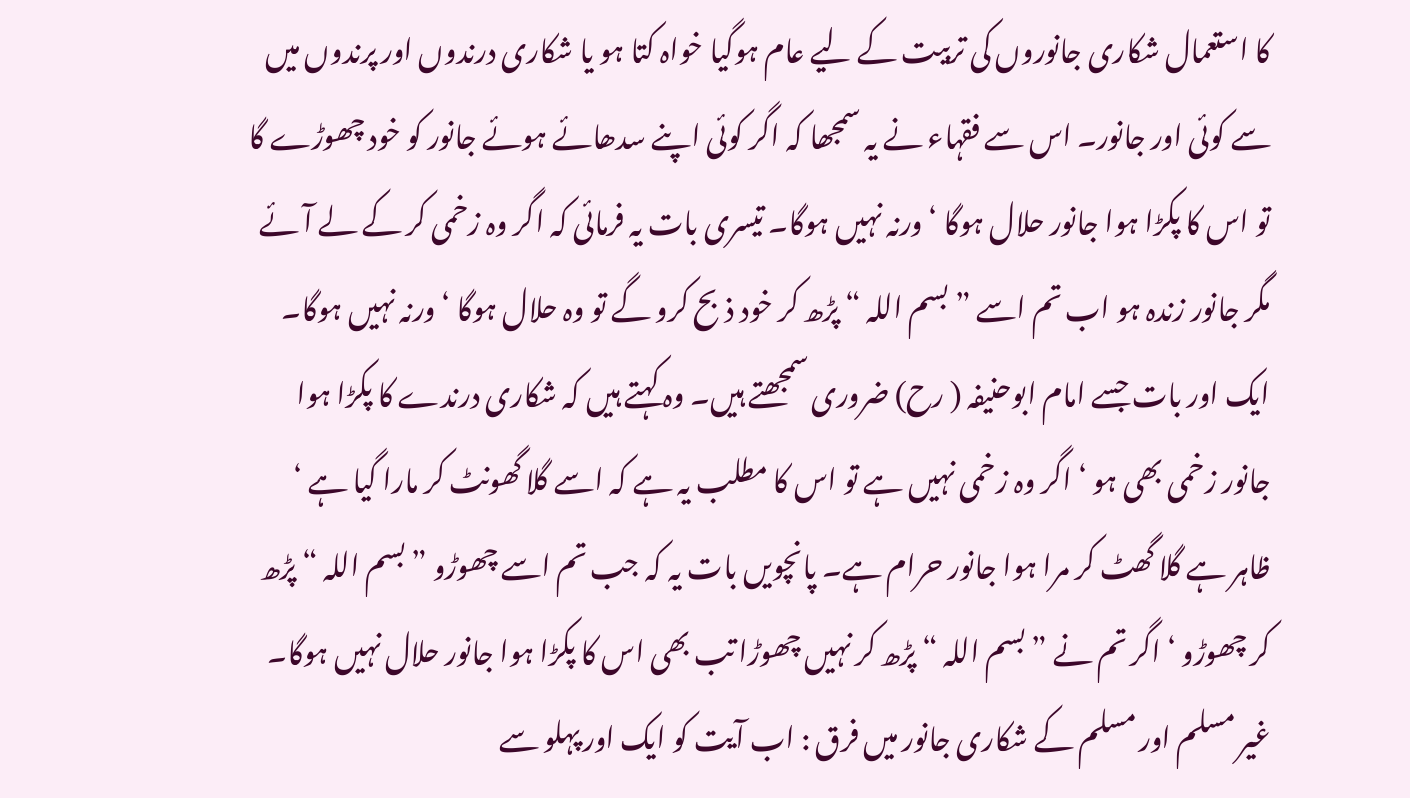کا استعمال شکاری جانوروں کی تربیت کے لیے عام ہوگیا خواہ کتا ہو یا شکاری درندوں اور پرندوں میں سے کوئی اور جانور۔ اس سے فقہاء نے یہ سمجھا کہ اگر کوئی اپنے سدھائے ہوئے جانور کو خود چھوڑے گا تو اس کا پکڑا ہوا جانور حلال ہوگا ‘ ورنہ نہیں ہوگا۔ تیسری بات یہ فرمائی کہ اگر وہ زخمی کر کے لے آئے مگر جانور زندہ ہو اب تم اسے ” بسم اللہ “ پڑھ کر خود ذبح کرو گے تو وہ حلال ہوگا ‘ ورنہ نہیں ہوگا۔ ایک اور بات جسے امام ابوحنیفہ ( رح) ضروری سمجھتے ہیں۔ وہ کہتے ہیں کہ شکاری درندے کا پکڑا ہوا جانور زخمی بھی ہو ‘ اگر وہ زخمی نہیں ہے تو اس کا مطلب یہ ہے کہ اسے گلا گھونٹ کر مارا گیا ہے ‘ ظاہر ہے گلا گھٹ کر مرا ہوا جانور حرام ہے۔ پانچویں بات یہ کہ جب تم اسے چھوڑو ” بسم اللہ “ پڑھ کر چھوڑو ‘ اگر تم نے ” بسم اللہ “ پڑھ کر نہیں چھوڑا تب بھی اس کا پکڑا ہوا جانور حلال نہیں ہوگا۔ غیر مسلم اور مسلم کے شکاری جانور میں فرق : اب آیت کو ایک اور پہلو سے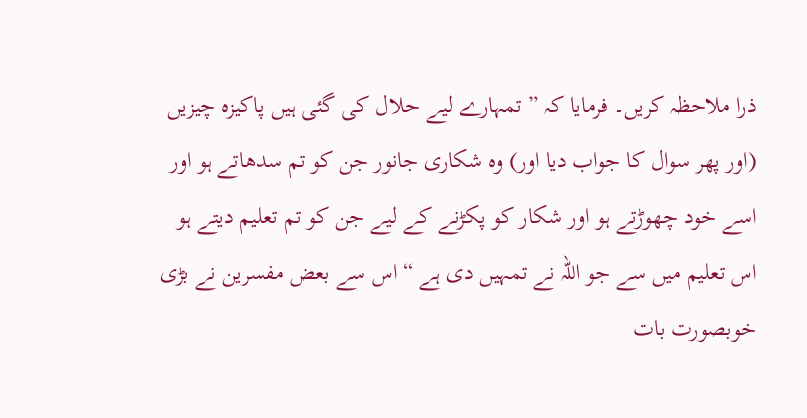ذرا ملاحظہ کریں۔ فرمایا کہ ” تمہارے لیے حلال کی گئی ہیں پاکیزہ چیزیں (اور پھر سوال کا جواب دیا اور) وہ شکاری جانور جن کو تم سدھاتے ہو اور اسے خود چھوڑتے ہو اور شکار کو پکڑنے کے لیے جن کو تم تعلیم دیتے ہو اس تعلیم میں سے جو اللہ نے تمہیں دی ہے “ اس سے بعض مفسرین نے بڑی خوبصورت بات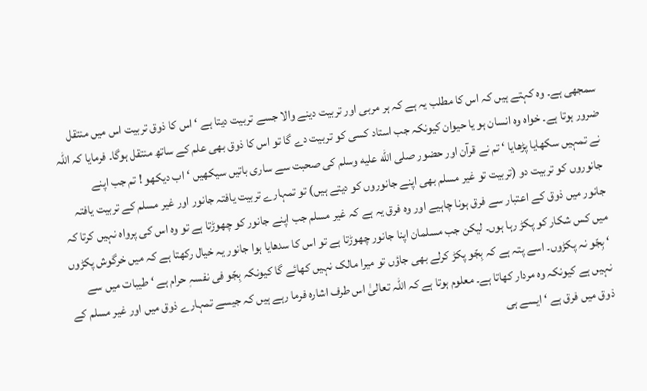سمجھی ہے۔ وہ کہتے ہیں کہ اس کا مطلب یہ ہے کہ ہر مربی اور تربیت دینے والا جسے تربیت دیتا ہے ‘ اس کا ذوق تربیت اس میں منتقل ضرور ہوتا ہے۔ خواہ وہ انسان ہو یا حیوان کیونکہ جب استاد کسی کو تربیت دے گا تو اس کا ذوق بھی علم کے ساتھ منتقل ہوگا۔ فرمایا کہ اللہ نے تمہیں سکھایا پڑھایا ‘ تم نے قرآن اور حضور صلى الله عليه وسلم کی صحبت سے ساری باتیں سیکھیں ‘ اب دیکھو ! تم جب اپنے جانوروں کو تربیت دو (تربیت تو غیر مسلم بھی اپنے جانوروں کو دیتے ہیں) تو تمہارے تربیت یافتہ جانور اور غیر مسلم کے تربیت یافتہ جانور میں ذوق کے اعتبار سے فرق ہونا چاہیے اور وہ فرق یہ ہے کہ غیر مسلم جب اپنے جانور کو چھوڑتا ہے تو وہ اس کی پرواہ نہیں کرتا کہ میں کس شکار کو پکڑ رہا ہوں۔ لیکن جب مسلمان اپنا جانور چھوڑتا ہے تو اس کا سدھایا ہوا جانور یہ خیال رکھتا ہے کہ میں خرگوش پکڑوں ‘ بِجّو نہ پکڑوں۔ اسے پتہ ہے کہ بِجّو پکڑ کرلے بھی جاؤں تو میرا مالک نہیں کھائے گا کیونکہ بِجّو فی نفسہٖ حرام ہے ‘ طیبات میں سے نہیں ہے کیونکہ وہ مردار کھاتا ہے۔ معلوم ہوتا ہے کہ اللہ تعالیٰ اس طرف اشارہ فرما رہے ہیں کہ جیسے تمہارے ذوق میں اور غیر مسلم کے ذوق میں فرق ہے ‘ ایسے ہی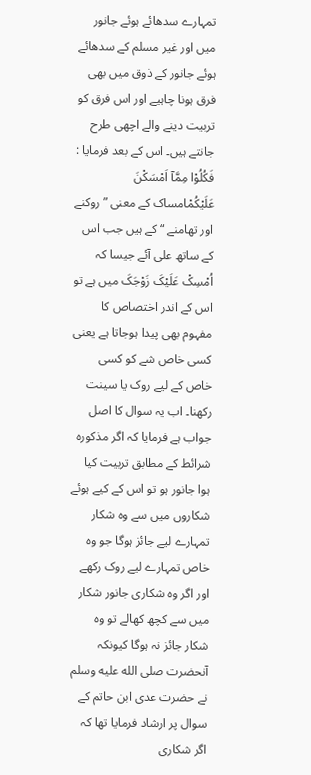تمہارے سدھائے ہوئے جانور میں اور غیر مسلم کے سدھائے ہوئے جانور کے ذوق میں بھی فرق ہونا چاہیے اور اس فرق کو تربیت دینے والے اچھی طرح جانتے ہیں۔ اس کے بعد فرمایا : فَکُلُوْا مِمَّآ اَمْسَکْنَ عَلَیْکُمْامساک کے معنی ” روکنے اور تھامنے “ کے ہیں جب اس کے ساتھ علی آئے جیسا کہ اُمْسِکْ عَلَیْکَ زَوْجَکَ میں ہے تو اس کے اندر اختصاص کا مفہوم بھی پیدا ہوجاتا ہے یعنی کسی خاص شے کو کسی خاص کے لیے روک یا سینت رکھنا۔ اب یہ سوال کا اصل جواب ہے فرمایا کہ اگر مذکورہ شرائط کے مطابق تربیت کیا ہوا جانور ہو تو اس کے کیے ہوئے شکاروں میں سے وہ شکار تمہارے لیے جائز ہوگا جو وہ خاص تمہارے لیے روک رکھے اور اگر وہ شکاری جانور شکار میں سے کچھ کھالے تو وہ شکار جائز نہ ہوگا کیونکہ آنحضرت صلى الله عليه وسلم نے حضرت عدی ابن حاتم کے سوال پر ارشاد فرمایا تھا کہ اگر شکاری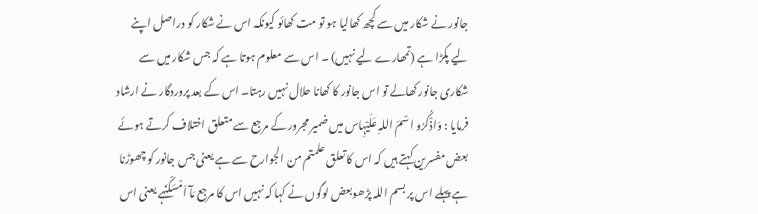جانور نے شکار میں سے کچھ کھالیا ہو تو مت کھائو کیونکہ اس نے شکار کو دراصل اپنے لیے پکڑا ہے (تمھارے لیے نہیں) ۔ اس سے معلوم ہوتا ہے کہ جس شکار میں سے شکاری جانور کھالے تو اس جانور کا کھانا حلال نہیں رہتا۔ اس کے بعد پروردگار نے ارشاد فرمایا : وَاذْکُرُو اسْمَ اللہِ عَلَیْہِاس میں ضمیر مجرور کے مرجع سے متعلق اختلاف کرتے ہوئے بعض مفسرین کہتے ہیں کہ اس کا تعلق علمتم من الجوارح سے ہے یعنی جس جانور کو چھوڑنا ہے پہلے اس پر بسم اللہ پڑھوبعض لوگوں نے کہا کہ نہیں اس کا مرجع مَآ اَمْسَکْنَہے یعنی اس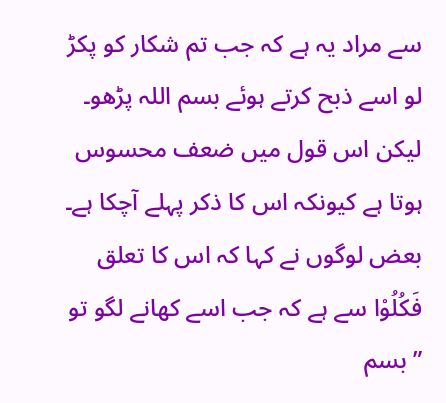سے مراد یہ ہے کہ جب تم شکار کو پکڑ لو اسے ذبح کرتے ہوئے بسم اللہ پڑھو۔ لیکن اس قول میں ضعف محسوس ہوتا ہے کیونکہ اس کا ذکر پہلے آچکا ہے۔ بعض لوگوں نے کہا کہ اس کا تعلق فَکُلُوْا سے ہے کہ جب اسے کھانے لگو تو ” بسم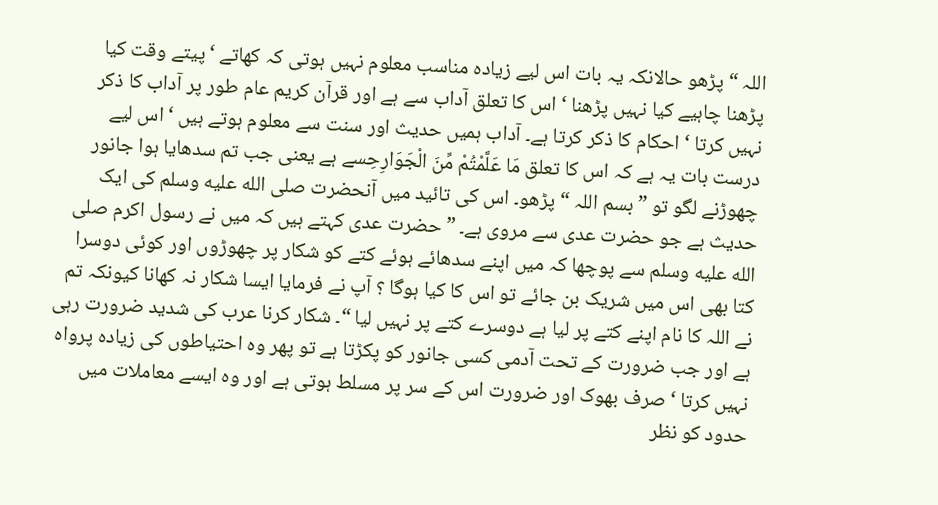اللہ “ پڑھو حالانکہ یہ بات اس لیے زیادہ مناسب معلوم نہیں ہوتی کہ کھاتے ‘ پیتے وقت کیا پڑھنا چاہیے کیا نہیں پڑھنا ‘ اس کا تعلق آداب سے ہے اور قرآن کریم عام طور پر آداب کا ذکر نہیں کرتا ‘ احکام کا ذکر کرتا ہے۔ آداب ہمیں حدیث اور سنت سے معلوم ہوتے ہیں ‘ اس لیے درست بات یہ ہے کہ اس کا تعلق مَا عَلَّمْتُمْ مِّنَ الْجَوَارِحِسے ہے یعنی جب تم سدھایا ہوا جانور چھوڑنے لگو تو ” بسم اللہ “ پڑھو۔ اس کی تائید میں آنحضرت صلى الله عليه وسلم کی ایک حدیث ہے جو حضرت عدی سے مروی ہے۔ ” حضرت عدی کہتے ہیں کہ میں نے رسول اکرم صلى الله عليه وسلم سے پوچھا کہ میں اپنے سدھائے ہوئے کتے کو شکار پر چھوڑوں اور کوئی دوسرا کتا بھی اس میں شریک بن جائے تو اس کا کیا ہوگا ؟ آپ نے فرمایا ایسا شکار نہ کھانا کیونکہ تم نے اللہ کا نام اپنے کتے پر لیا ہے دوسرے کتے پر نہیں لیا “۔ شکار کرنا عرب کی شدید ضرورت رہی ہے اور جب ضرورت کے تحت آدمی کسی جانور کو پکڑتا ہے تو پھر وہ احتیاطوں کی زیادہ پرواہ نہیں کرتا ‘ صرف بھوک اور ضرورت اس کے سر پر مسلط ہوتی ہے اور وہ ایسے معاملات میں حدود کو نظر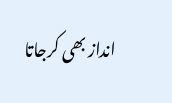انداز بھی کرجاتا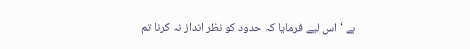ہے ‘ اس لیے فرمایا کہ حدود کو نظر انداز نہ کرنا تم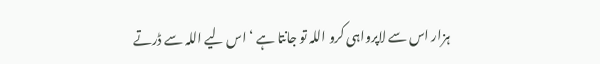ہزار اس سے لاپرواہی کرو اللہ تو جانتا ہے ‘ اس لیے اللہ سے ڈرتے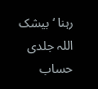رہنا ‘ بیشک اللہ جلدی حساب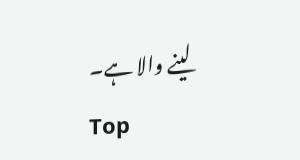لینے والا ہے۔
Top